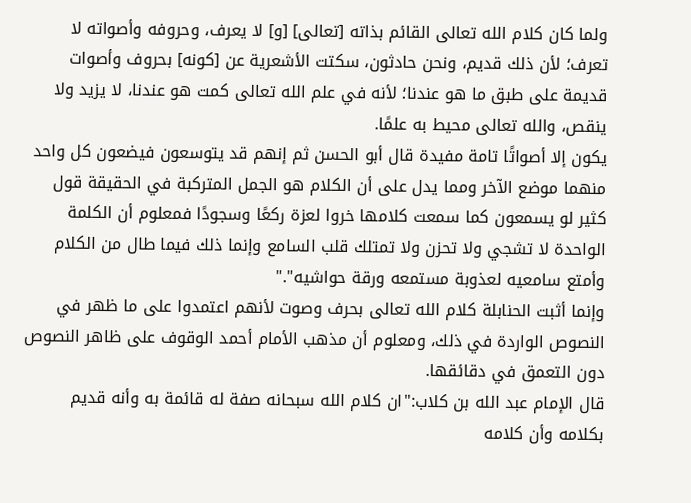ولما كان كلام الله تعالى القائم بذاته [تعالى] [و] لا يعرف، وحروفه وأصواته لا تعرف؛ لأن ذلك قديم، ونحن حادثون، سكتت الأشعرية عن [كونه] بحروف وأصوات قديمة على طبق ما هو عندنا؛ لأنه في علم الله تعالى كمت هو عندنا، لا يزيد ولا ينقص، والله تعالى محيط به علمًا.
يكون إلا أصواتًا تامة مفيدة قال أبو الحسن ثم إنهم قد يتوسعون فيضعون كل واحد منهما موضع الآخر ومما يدل على أن الكلام هو الجمل المتركبة في الحقيقة قول كثير لو يسمعون كما سمعت كلامها خروا لعزة ركعًا وسجودًا فمعلوم أن الكلمة الواحدة لا تشجي ولا تحزن ولا تمتلك قلب السامع وإنما ذلك فيما طال من الكلام وأمتع سامعيه لعذوبة مستمعه ورقة حواشيه"."
وإنما أثبت الحنابلة كلام الله تعالى بحرف وصوت لأنهم اعتمدوا على ما ظهر في النصوص الواردة في ذلك، ومعلوم أن مذهب الأمام أحمد الوقوف على ظاهر النصوص دون التعمق في دقائقها.
قال الإمام عبد الله بن كلاب:"ان كلام الله سبحانه صفة له قائمة به وأنه قديم بكلامه وأن كلامه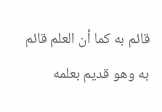قائم به كما أن العلم قائم به وهو قديم بعلمه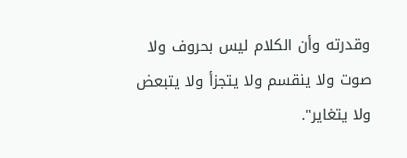وقدرته وأن الكلام ليس بحروف ولا صوت ولا ينقسم ولا يتجزأ ولا يتبعض ولا يتغاير".